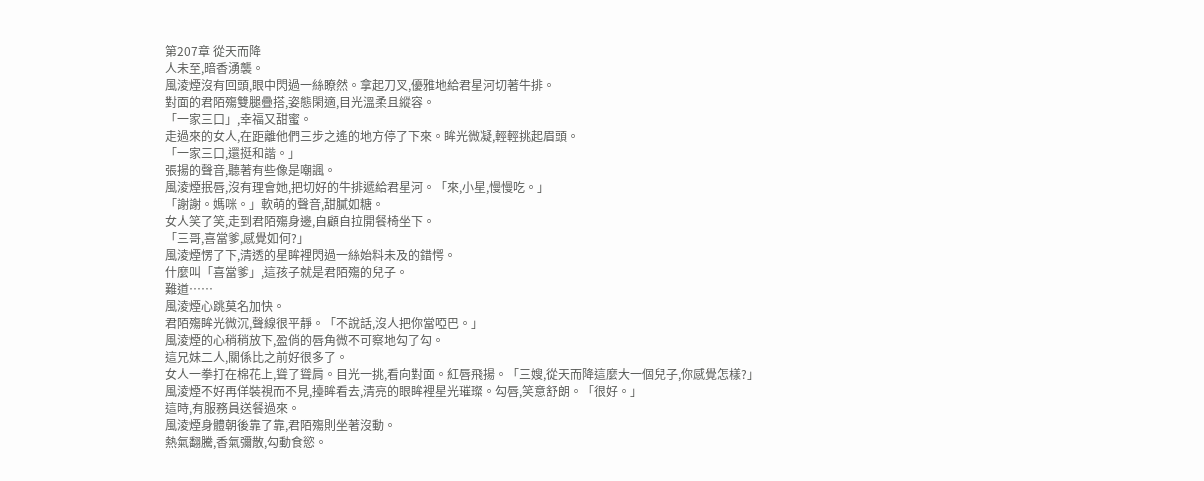第207章 從天而降
人未至,暗香湧襲。
風淩煙沒有回頭,眼中閃過一絲瞭然。拿起刀叉,優雅地給君星河切著牛排。
對面的君陌殤雙腿疊搭,姿態閑適,目光溫柔且縱容。
「一家三口」,幸福又甜蜜。
走過來的女人,在距離他們三步之遙的地方停了下來。眸光微凝,輕輕挑起眉頭。
「一家三口,還挺和諧。」
張揚的聲音,聽著有些像是嘲諷。
風淩煙抿唇,沒有理會她,把切好的牛排遞給君星河。「來,小星,慢慢吃。」
「謝謝。媽咪。」軟萌的聲音,甜膩如糖。
女人笑了笑,走到君陌殤身邊,自顧自拉開餐椅坐下。
「三哥,喜當爹,感覺如何?」
風淩煙愣了下,清透的星眸裡閃過一絲始料未及的錯愕。
什麼叫「喜當爹」,這孩子就是君陌殤的兒子。
難道……
風淩煙心跳莫名加快。
君陌殤眸光微沉,聲線很平靜。「不說話,沒人把你當啞巴。」
風淩煙的心稍稍放下,盈俏的唇角微不可察地勾了勾。
這兄妹二人,關係比之前好很多了。
女人一拳打在棉花上,聳了聳肩。目光一挑,看向對面。紅唇飛揚。「三嫂,從天而降這麼大一個兒子,你感覺怎樣?」
風淩煙不好再佯裝視而不見,擡眸看去,清亮的眼眸裡星光璀璨。勾唇,笑意舒朗。「很好。」
這時,有服務員送餐過來。
風淩煙身體朝後靠了靠,君陌殤則坐著沒動。
熱氣翻騰,香氣彌散,勾動食慾。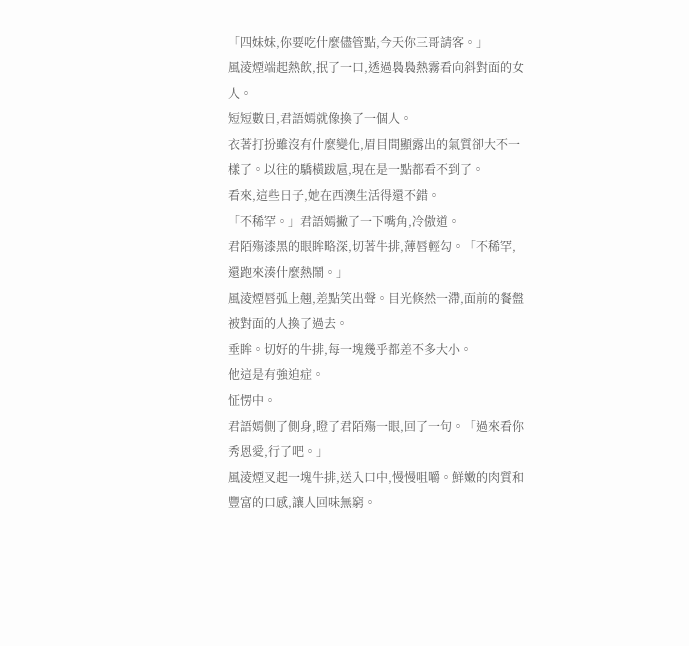「四妹妹,你要吃什麼儘管點,今天你三哥請客。」
風淩煙端起熱飲,抿了一口,透過裊裊熱霧看向斜對面的女人。
短短數日,君語嫣就像換了一個人。
衣著打扮雖沒有什麼變化,眉目間顯露出的氣質卻大不一樣了。以往的驕橫跋扈,現在是一點都看不到了。
看來,這些日子,她在西澳生活得還不錯。
「不稀罕。」君語嫣撇了一下嘴角,冷傲道。
君陌殤漆黑的眼眸略深,切著牛排,薄唇輕勾。「不稀罕,還跑來湊什麼熱鬧。」
風淩煙唇弧上翹,差點笑出聲。目光倏然一滯,面前的餐盤被對面的人換了過去。
垂眸。切好的牛排,每一塊幾乎都差不多大小。
他這是有強迫症。
怔愣中。
君語嫣側了側身,瞪了君陌殤一眼,回了一句。「過來看你秀恩愛,行了吧。」
風淩煙叉起一塊牛排,送入口中,慢慢咀嚼。鮮嫩的肉質和豐富的口感,讓人回味無窮。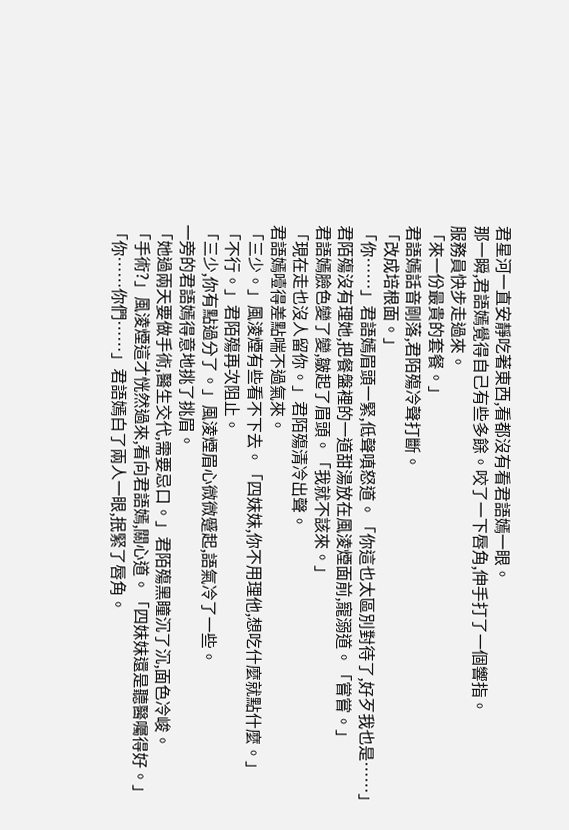君星河一直安靜吃著東西,看都沒有看君語嫣一眼。
那一瞬,君語嫣覺得自己有些多餘。咬了一下唇角,伸手打了一個響指。
服務員快步走過來。
「來一份最貴的套餐。」
君語嫣話音剛落,君陌殤冷聲打斷。
「改成培根面。」
「你……」君語嫣眉頭一緊,低聲嗔怒道。「你這也太區別對待了,好歹我也是……」
君陌殤沒有理她,把餐盤裡的一道甜湯放在風淩煙面前,寵溺道。「嘗嘗。」
君語嫣臉色變了變,皺起了眉頭。「我就不該來。」
「現在走也沒人留你。」君陌殤清冷出聲。
君語嫣噎得差點喘不過氣來。
「三少。」風淩煙有些看不下去。「四妹妹,你不用理他,想吃什麼就點什麼。」
「不行。」君陌殤再次阻止。
「三少,你有點過分了。」風淩煙眉心微微蹙起,語氣冷了一些。
一旁的君語嫣得意地挑了挑眉。
「她過兩天要做手術,醫生交代,需要忌口。」君陌殤黑瞳沉了沉,面色冷峻。
「手術?」風淩煙這才恍然過來,看向君語嫣,關心道。「四妹妹還是聽醫囑得好。」
「你……你們……」君語嫣白了兩人一眼,抿緊了唇角。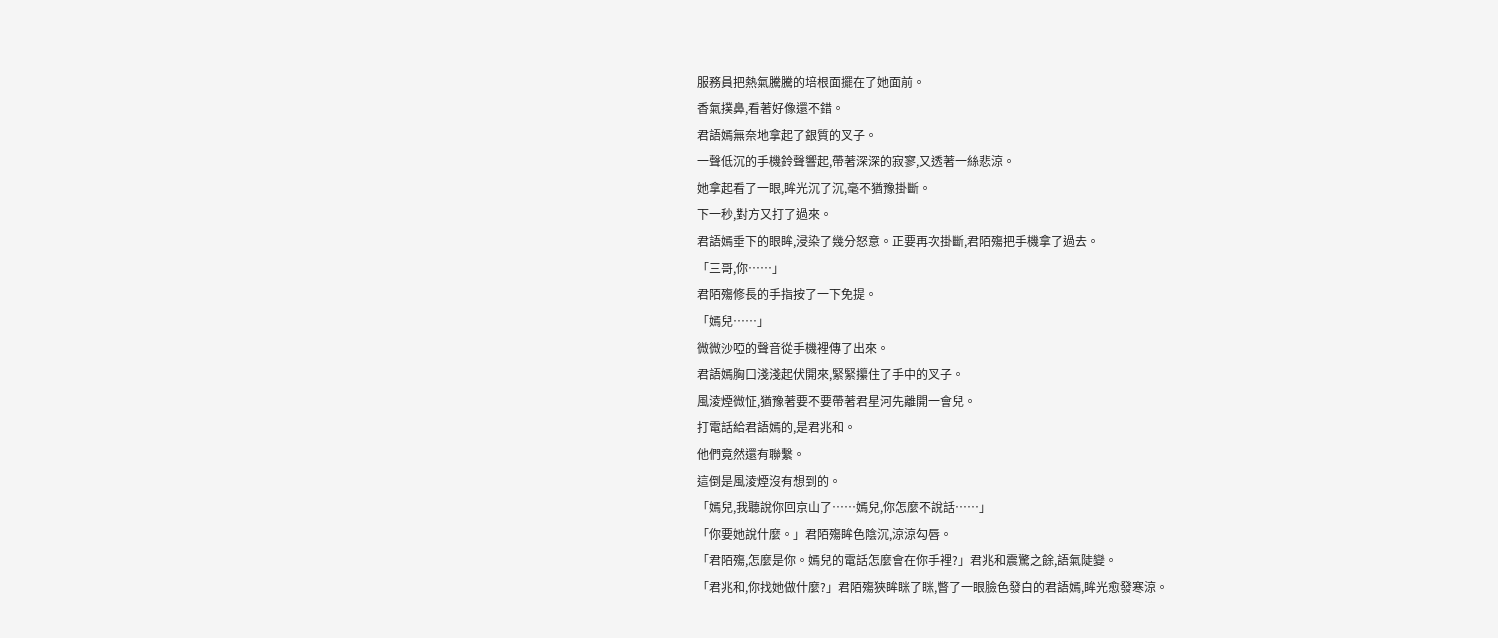服務員把熱氣騰騰的培根面擺在了她面前。
香氣撲鼻,看著好像還不錯。
君語嫣無奈地拿起了銀質的叉子。
一聲低沉的手機鈴聲響起,帶著深深的寂寥,又透著一絲悲涼。
她拿起看了一眼,眸光沉了沉,毫不猶豫掛斷。
下一秒,對方又打了過來。
君語嫣垂下的眼眸,浸染了幾分怒意。正要再次掛斷,君陌殤把手機拿了過去。
「三哥,你……」
君陌殤修長的手指按了一下免提。
「嫣兒……」
微微沙啞的聲音從手機裡傳了出來。
君語嫣胸口淺淺起伏開來,緊緊攥住了手中的叉子。
風淩煙微怔,猶豫著要不要帶著君星河先離開一會兒。
打電話給君語嫣的,是君兆和。
他們竟然還有聯繫。
這倒是風淩煙沒有想到的。
「嫣兒,我聽說你回京山了……嫣兒,你怎麼不說話……」
「你要她說什麼。」君陌殤眸色陰沉,涼涼勾唇。
「君陌殤,怎麼是你。嫣兒的電話怎麼會在你手裡?」君兆和震驚之餘,語氣陡變。
「君兆和,你找她做什麼?」君陌殤狹眸眯了眯,瞥了一眼臉色發白的君語嫣,眸光愈發寒涼。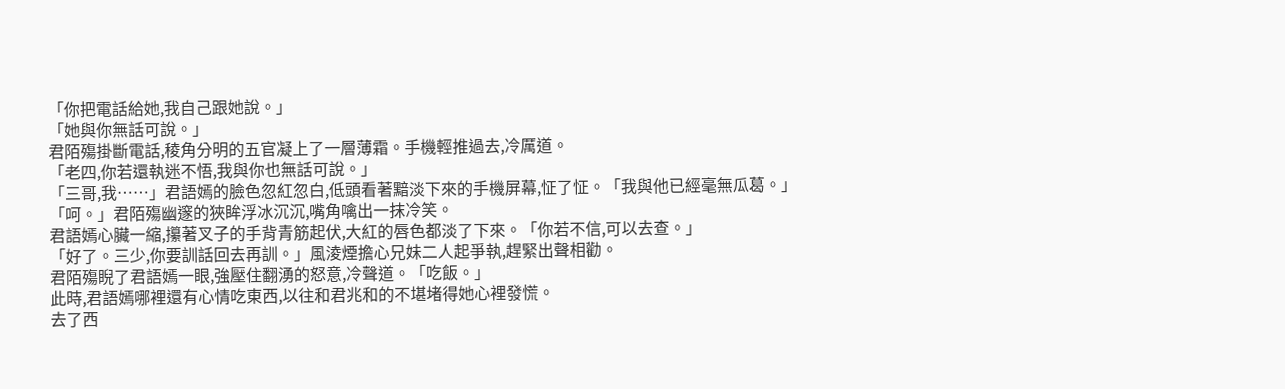「你把電話給她,我自己跟她說。」
「她與你無話可說。」
君陌殤掛斷電話,稜角分明的五官凝上了一層薄霜。手機輕推過去,冷厲道。
「老四,你若還執迷不悟,我與你也無話可說。」
「三哥,我……」君語嫣的臉色忽紅忽白,低頭看著黯淡下來的手機屏幕,怔了怔。「我與他已經毫無瓜葛。」
「呵。」君陌殤幽邃的狹眸浮冰沉沉,嘴角噙出一抹冷笑。
君語嫣心臟一縮,攥著叉子的手背青筋起伏,大紅的唇色都淡了下來。「你若不信,可以去查。」
「好了。三少,你要訓話回去再訓。」風淩煙擔心兄妹二人起爭執,趕緊出聲相勸。
君陌殤睨了君語嫣一眼,強壓住翻湧的怒意,冷聲道。「吃飯。」
此時,君語嫣哪裡還有心情吃東西,以往和君兆和的不堪堵得她心裡發慌。
去了西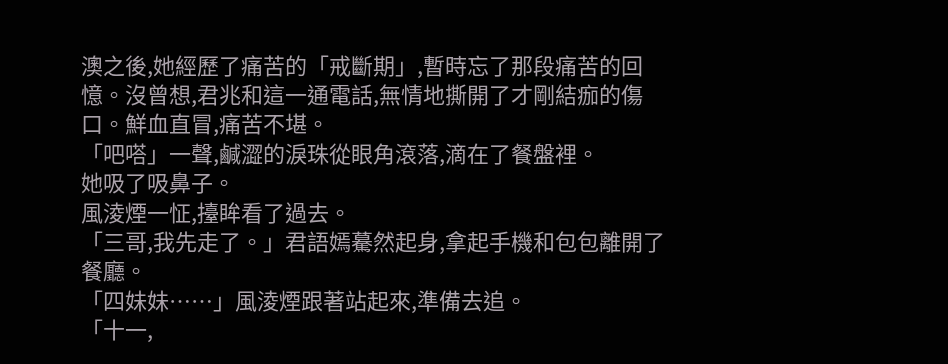澳之後,她經歷了痛苦的「戒斷期」,暫時忘了那段痛苦的回憶。沒曾想,君兆和這一通電話,無情地撕開了才剛結痂的傷口。鮮血直冒,痛苦不堪。
「吧嗒」一聲,鹹澀的淚珠從眼角滾落,滴在了餐盤裡。
她吸了吸鼻子。
風淩煙一怔,擡眸看了過去。
「三哥,我先走了。」君語嫣驀然起身,拿起手機和包包離開了餐廳。
「四妹妹……」風淩煙跟著站起來,準備去追。
「十一,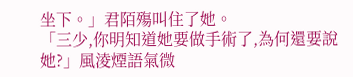坐下。」君陌殤叫住了她。
「三少,你明知道她要做手術了,為何還要說她?」風淩煙語氣微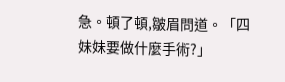急。頓了頓,皺眉問道。「四妹妹要做什麼手術?」